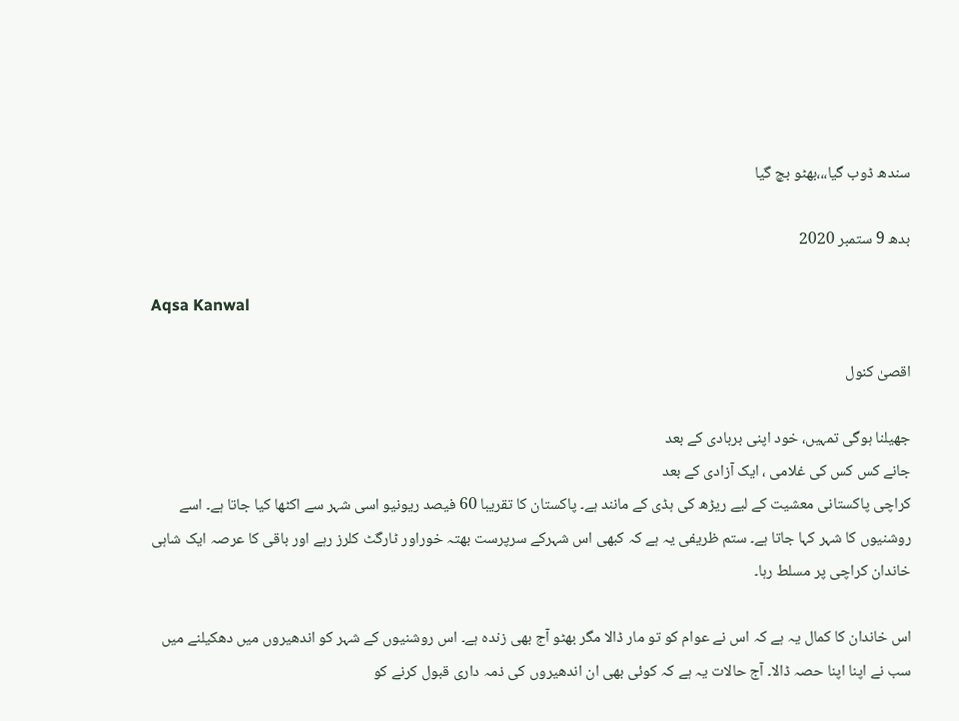سندھ ڈوب گیا،،،بھٹو بچ گیا

بدھ 9 ستمبر 2020

Aqsa Kanwal

اقصیٰ کنول

جھیلنا ہوگی تمہیں، خود اپنی بربادی کے بعد
جانے کس کس کی غلامی ، ایک آزادی کے بعد
کراچی پاکستانی معشیت کے لیے ریڑھ کی ہڈی کے مانند ہے۔ پاکستان کا تقریبا 60 فیصد ریونیو اسی شہر سے اکٹھا کیا جاتا ہے۔ اسے روشنیوں کا شہر کہا جاتا ہے۔ ستم ظریفی یہ ہے کہ کبھی اس شہرکے سرپرست بھتہ خوراور ٹارگٹ کلرز رہے اور باقی کا عرصہ ایک شاہی خاندان کراچی پر مسلط رہا۔

اس خاندان کا کمال یہ ہے کہ اس نے عوام کو تو مار ڈالا مگر بھٹو آج بھی زندہ ہے۔ اس روشنیوں کے شہر کو اندھیروں میں دھکیلنے میں سب نے اپنا اپنا حصہ ڈالا۔ آج حالات یہ ہے کہ کوئی بھی ان اندھیروں کی ذمہ داری قبول کرنے کو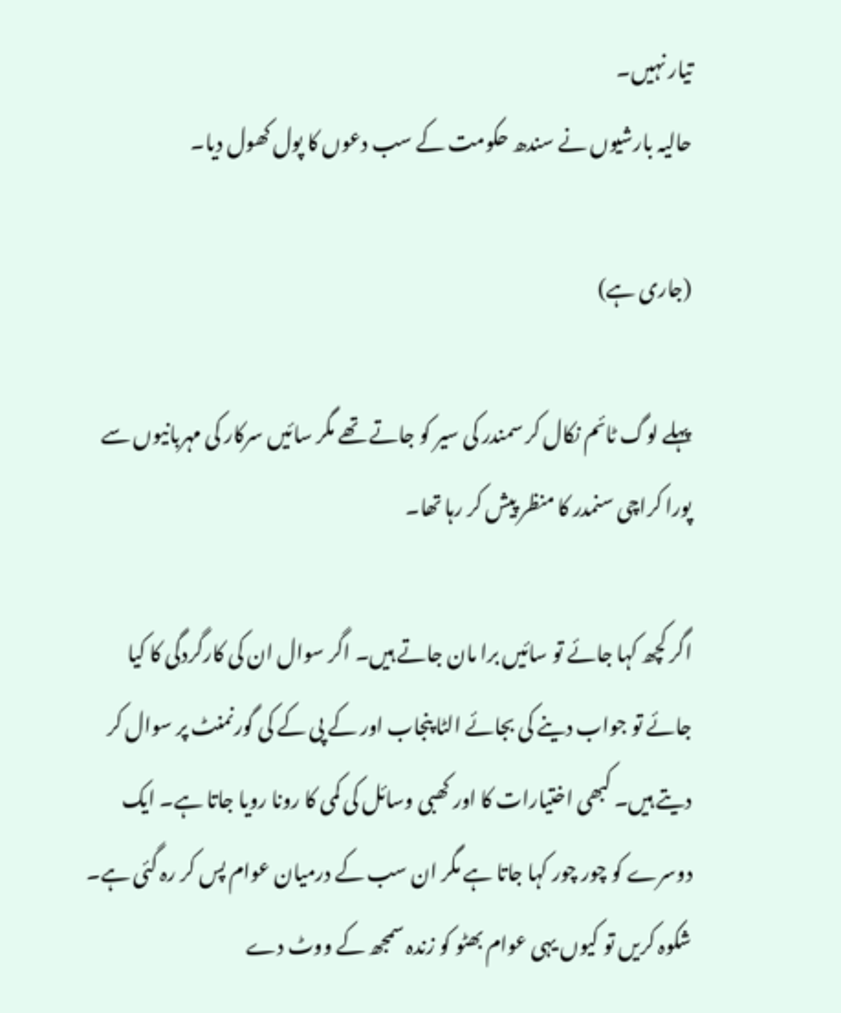تیار نہیں۔
حالیہ بارشیوں نے سندھ حکومت کے سب دعوں کا پول کھول دیا۔

(جاری ہے)

پہلے لوگ ٹائم نکال کر سمندر کی سیر کو جاتے تھے مگر سائیں سرکار کی مہربانیوں سے پورا کراچی سنمدر کا منظر پیش کر رہا تھا۔

اگر کچھ کہا جائے تو سائیں برا مان جاتے ہیں۔ اگر سوال ان کی کارگردگی کا کیا جائے تو جواب دینے کی بجائے الٹا پنجاب اور کے پی کے کی گورنمنٹ پر سوال کر دیتے ہیں۔ کبھی اختیارات کا اور کھبی وسائل کی کمی کا رونا رویا جاتا ہے۔ ایک دوسرے کو چور چور کہا جاتا ہے مگر ان سب کے درمیان عوام پس کر رہ گئی ہے۔ شکوہ کریں تو کیوں یہی عوام بھٹو کو زندہ سمجھ کے ووٹ دے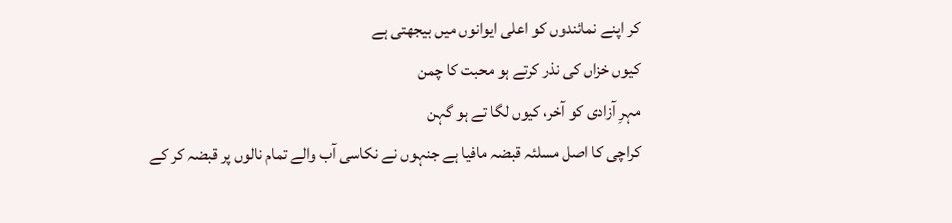کر اپنے نمائندوں کو اعلی ایوانوں میں بیجھتی ہے
کیوں خزاں کی نذر کرتے ہو محبت کا چمن
مہرِ آزادی کو آخر، کیوں لگا تے ہو گہن
کراچی کا اصل مسلئہ قبضہ مافیا ہے جنہوں نے نکاسی آب والے تمام نالوں پر قبضہ کر کے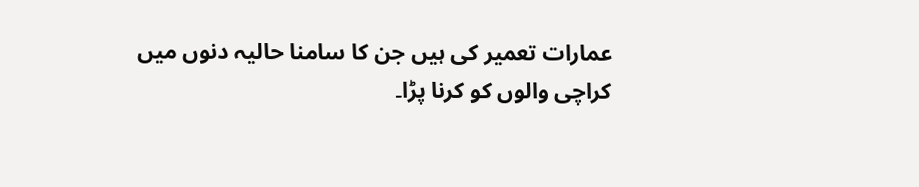عمارات تعمیر کی ہیں جن کا سامنا حالیہ دنوں میں کراچی والوں کو کرنا پڑا۔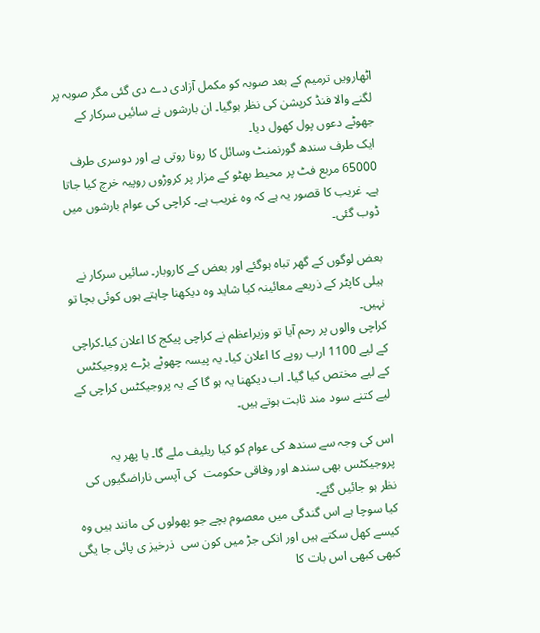اٹھارویں ترمیم کے بعد صوبہ کو مکمل آزادی دے دی گئی مگر صوبہ پر لگنے والا فنڈ کرپشن کی نظر ہوگیا۔ ان بارشوں نے سائیں سرکار کے جھوٹے دعوں پول کھول دیا۔
ایک طرف سندھ گورنمنٹ وسائل کا رونا روتی ہے اور دوسری طرف 65000 مربع فٹ پر محیط بھٹو کے مزار پر کروڑوں روپیہ خرچ کیا جاتا ہے۔ غریب کا قصور یہ ہے کہ وہ غریب ہے۔ کراچی کی عوام بارشوں میں ڈوب گئی۔

بعض لوگوں کے گھر تباہ ہوگئے اور بعض کے کاروبار۔ سائیں سرکار نے ہیلی کاپٹر کے ذریعے معائینہ کیا شاید وہ دیکھنا چاہتے ہوں کوئی بچا تو نہیں۔
کراچی والوں پر رحم آیا تو وزیراعظم نے کراچی پیکج کا اعلان کیا۔کراچی کے لیے 1100 ارب روپے کا اعلان کیا۔ یہ پیسہ چھوٹے بڑے پروجیکٹس کے لیے مختص کیا گیا۔ اب دیکھنا یہ ہو گا کے یہ پروجیکٹس کراچی کے لیے کتنے سود مند ثابت ہوتے ہیں۔

اس کی وجہ سے سندھ کی عوام کو کیا ریلیف ملے گا۔ یا پھر یہ پروجیکٹس بھی سندھ اور وفاقی حکومت  کی آپسی ناراضگیوں کی نظر ہو جائیں گئے۔
کیا سوچا ہے اس گندگی میں معصوم بچے جو پھولوں کی مانند ہیں وہ کیسے کھل سکتے ہیں اور انکی جڑ میں کون سی  ذرخیز ی پائی جا يگی
کبھی کبھی اس بات کا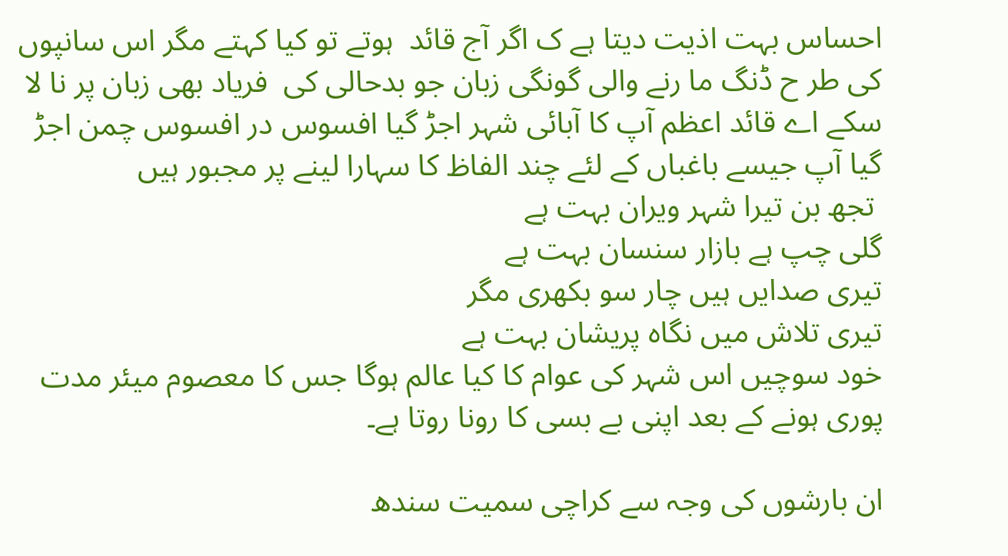احساس بہت اذیت دیتا ہے ک اگر آج قائد  ہوتے تو کیا کہتے مگر اس سانپوں کی طر ح ڈنگ ما رنے والی گونگی زبان جو بدحالی کی  فریاد بھی زبان پر نا لا سکے اے قائد اعظم آپ کا آبائی شہر اجڑ گیا افسوس در افسوس چمن اجڑ گیا آپ جیسے باغباں کے لئے چند الفاظ کا سہارا لینے پر مجبور ہیں
 تجھ بن تیرا شہر ویران بہت ہے
گلی چپ ہے بازار سنسان بہت ہے
تیری صدایں ہیں چار سو بکھری مگر
تیری تلاش میں نگاہ پریشان بہت ہے
خود سوچیں اس شہر کی عوام کا کیا عالم ہوگا جس کا معصوم میئر مدت پوری ہونے کے بعد اپنی بے بسی کا رونا روتا ہے۔

ان بارشوں کی وجہ سے کراچی سمیت سندھ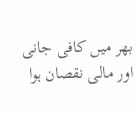بھر میں کافی جانی اور مالی نقصان ہوا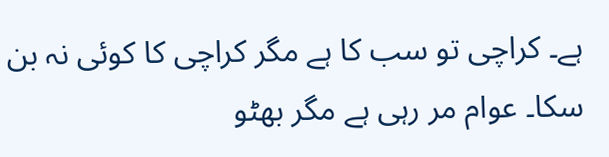ہے۔ کراچی تو سب کا ہے مگر کراچی کا کوئی نہ بن سکا۔ عوام مر رہی ہے مگر بھٹو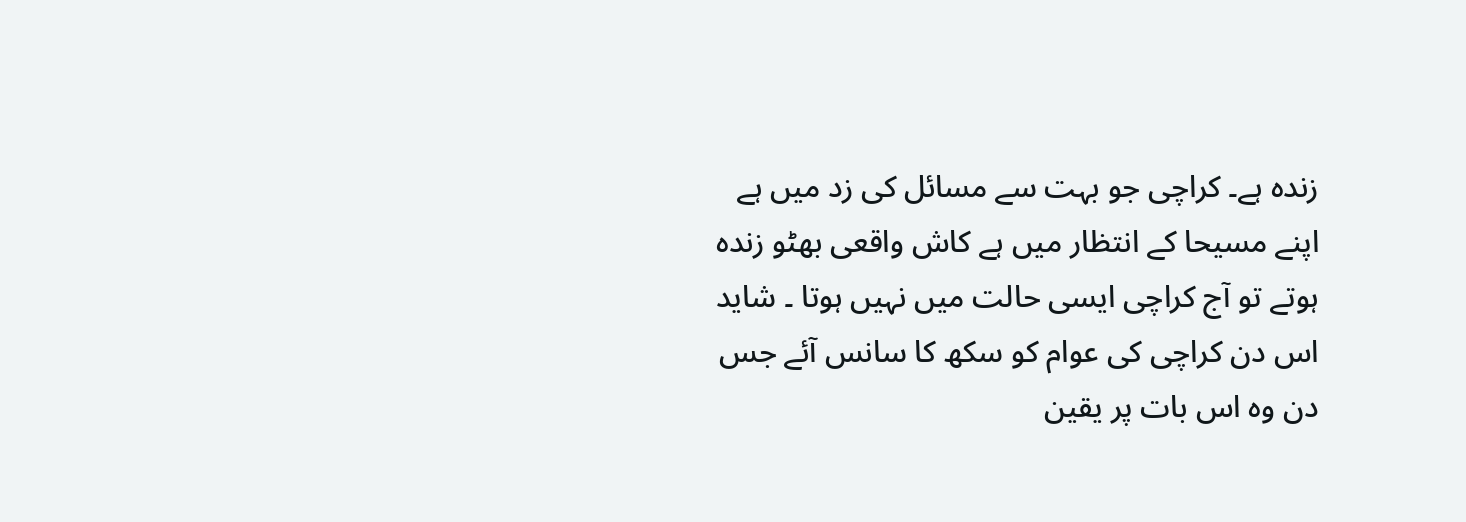زندہ ہے۔ کراچی جو بہت سے مسائل کی زد میں ہے  اپنے مسیحا کے انتظار میں ہے کاش واقعی بھٹو زندہ ہوتے تو آج کراچی ایسی حالت میں نہیں ہوتا ۔ شاید اس دن کراچی کی عوام کو سکھ کا سانس آئے جس دن وہ اس بات پر یقین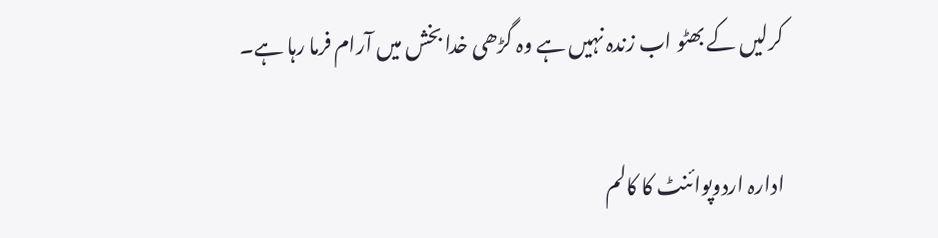کرلیں کے بھٹو اب زندہ نہیں ہے وہ گڑھی خدا بخش میں آرام فرما رہا ہے۔

ادارہ اردوپوائنٹ کا کالم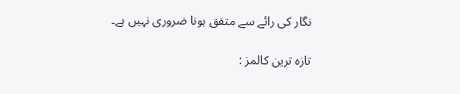نگار کی رائے سے متفق ہونا ضروری نہیں ہے۔

تازہ ترین کالمز :